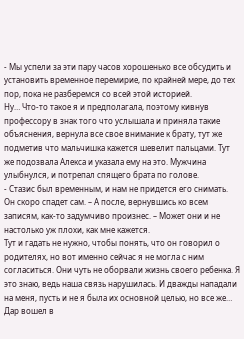- Мы успели за эти пару часов хорошенько все обсудить и установить временное перемирие, по крайней мере, до тех пор, пока не разберемся со всей этой историей.
Ну… Что-то такое я и предполагала, поэтому кивнув профессору в знак того что услышала и приняла такие объяснения, вернула все свое внимание к брату, тут же подметив что мальчишка кажется шевелит пальцами. Тут же подозвала Алекса и указала ему на это. Мужчина улыбнулся, и потрепал спящего брата по голове.
- Стазис был временным, и нам не придется его снимать. Он скоро спадет сам. – А после, вернувшись ко всем записям, как-то задумчиво произнес. – Может они и не настолько уж плохи, как мне кажется.
Тут и гадать не нужно, чтобы понять, что он говорил о родителях, но вот именно сейчас я не могла с ним согласиться. Они чуть не оборвали жизнь своего ребенка. Я это знаю, ведь наша связь нарушилась. И дважды нападали на меня, пусть и не я была их основной целью, но все же…
Дар вошел в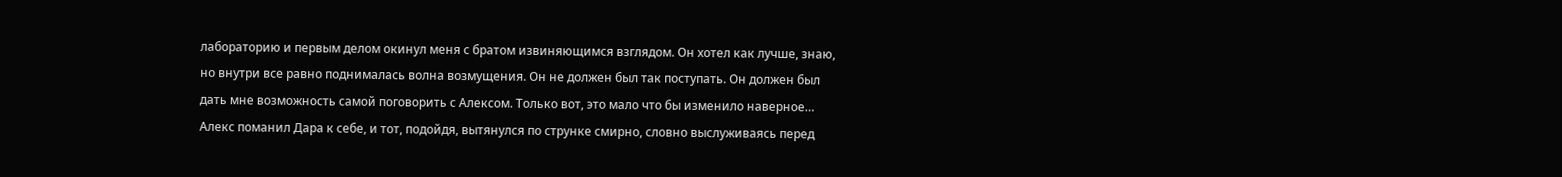лабораторию и первым делом окинул меня с братом извиняющимся взглядом. Он хотел как лучше, знаю, но внутри все равно поднималась волна возмущения. Он не должен был так поступать. Он должен был дать мне возможность самой поговорить с Алексом. Только вот, это мало что бы изменило наверное…
Алекс поманил Дара к себе, и тот, подойдя, вытянулся по струнке смирно, словно выслуживаясь перед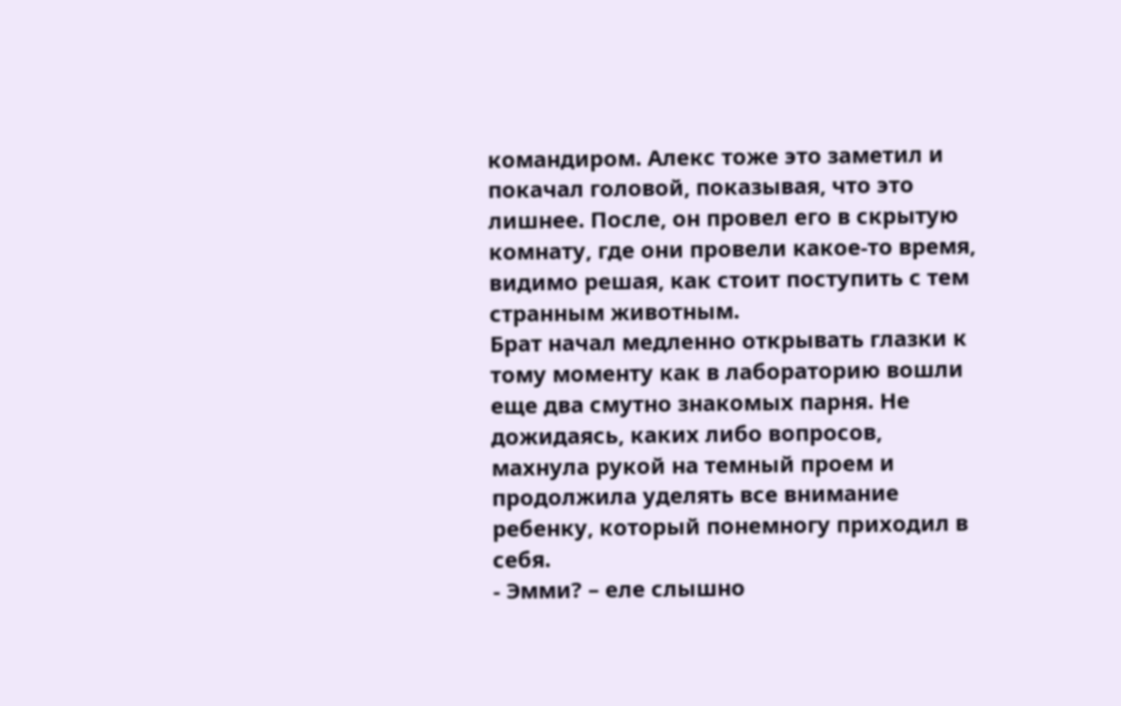командиром. Алекс тоже это заметил и покачал головой, показывая, что это лишнее. После, он провел его в скрытую комнату, где они провели какое-то время, видимо решая, как стоит поступить с тем странным животным.
Брат начал медленно открывать глазки к тому моменту как в лабораторию вошли еще два смутно знакомых парня. Не дожидаясь, каких либо вопросов, махнула рукой на темный проем и продолжила уделять все внимание ребенку, который понемногу приходил в себя.
- Эмми? – еле слышно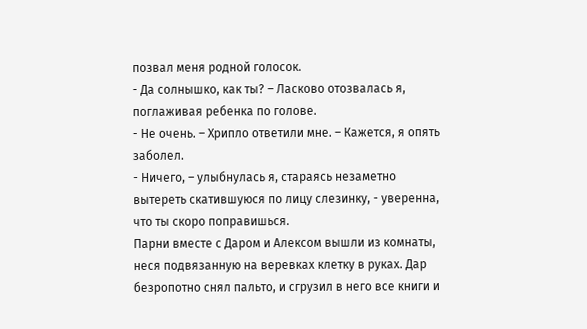позвал меня родной голосок.
- Да солнышко, как ты? – Ласково отозвалась я, поглаживая ребенка по голове.
- Не очень. – Хрипло ответили мне. – Кажется, я опять заболел.
- Ничего, – улыбнулась я, стараясь незаметно вытереть скатившуюся по лицу слезинку, - уверенна, что ты скоро поправишься.
Парни вместе с Даром и Алексом вышли из комнаты, неся подвязанную на веревках клетку в руках. Дар безропотно снял пальто, и сгрузил в него все книги и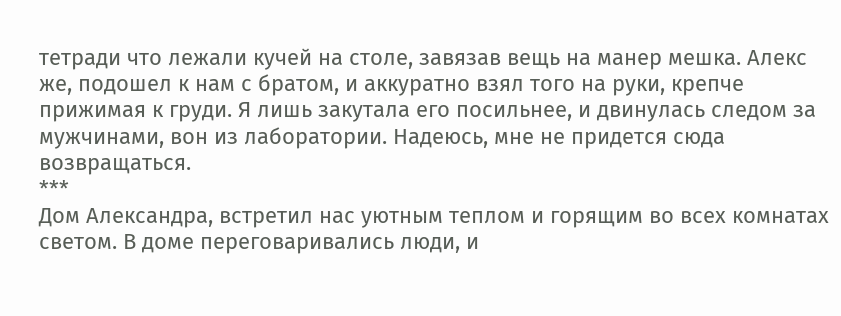тетради что лежали кучей на столе, завязав вещь на манер мешка. Алекс же, подошел к нам с братом, и аккуратно взял того на руки, крепче прижимая к груди. Я лишь закутала его посильнее, и двинулась следом за мужчинами, вон из лаборатории. Надеюсь, мне не придется сюда возвращаться.
***
Дом Александра, встретил нас уютным теплом и горящим во всех комнатах светом. В доме переговаривались люди, и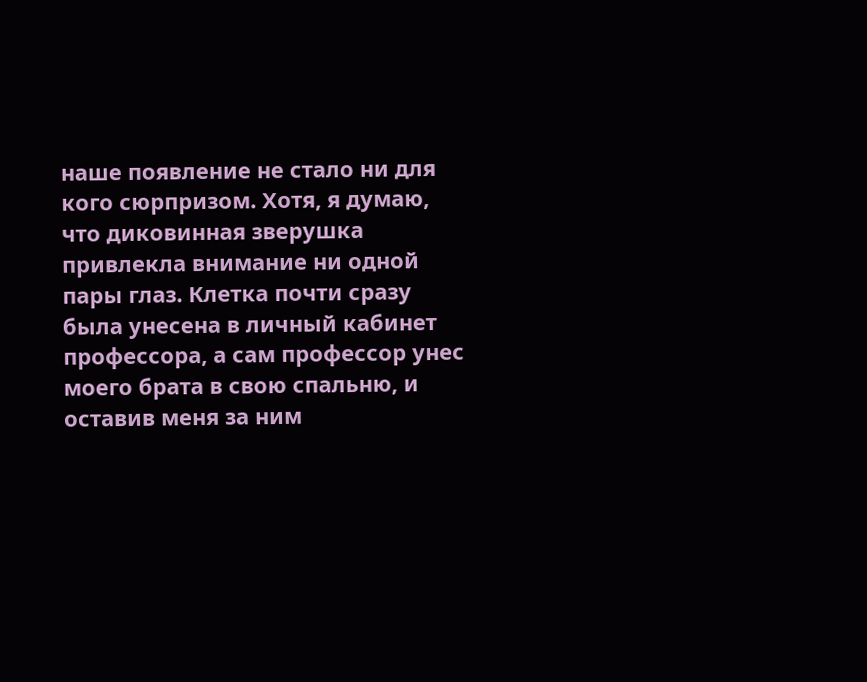наше появление не стало ни для кого сюрпризом. Хотя, я думаю, что диковинная зверушка привлекла внимание ни одной пары глаз. Клетка почти сразу была унесена в личный кабинет профессора, а сам профессор унес моего брата в свою спальню, и оставив меня за ним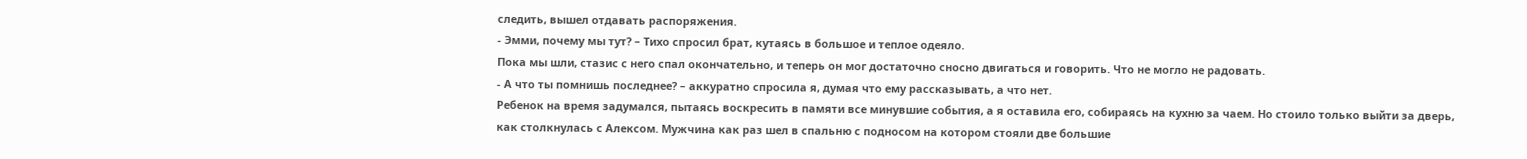следить, вышел отдавать распоряжения.
- Эмми, почему мы тут? – Тихо спросил брат, кутаясь в большое и теплое одеяло.
Пока мы шли, стазис с него спал окончательно, и теперь он мог достаточно сносно двигаться и говорить. Что не могло не радовать.
- А что ты помнишь последнее? – аккуратно спросила я, думая что ему рассказывать, а что нет.
Ребенок на время задумался, пытаясь воскресить в памяти все минувшие события, а я оставила его, собираясь на кухню за чаем. Но стоило только выйти за дверь, как столкнулась с Алексом. Мужчина как раз шел в спальню с подносом на котором стояли две большие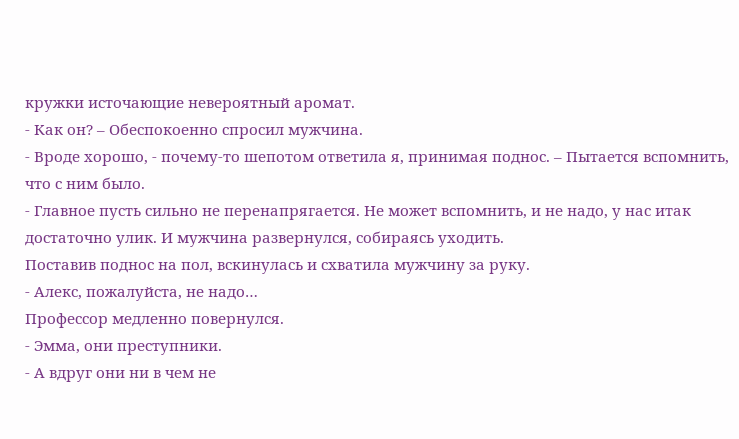кружки источающие невероятный аромат.
- Как он? – Обеспокоенно спросил мужчина.
- Вроде хорошо, - почему-то шепотом ответила я, принимая поднос. – Пытается вспомнить, что с ним было.
- Главное пусть сильно не перенапрягается. Не может вспомнить, и не надо, у нас итак достаточно улик. И мужчина развернулся, собираясь уходить.
Поставив поднос на пол, вскинулась и схватила мужчину за руку.
- Алекс, пожалуйста, не надо…
Профессор медленно повернулся.
- Эмма, они преступники.
- А вдруг они ни в чем не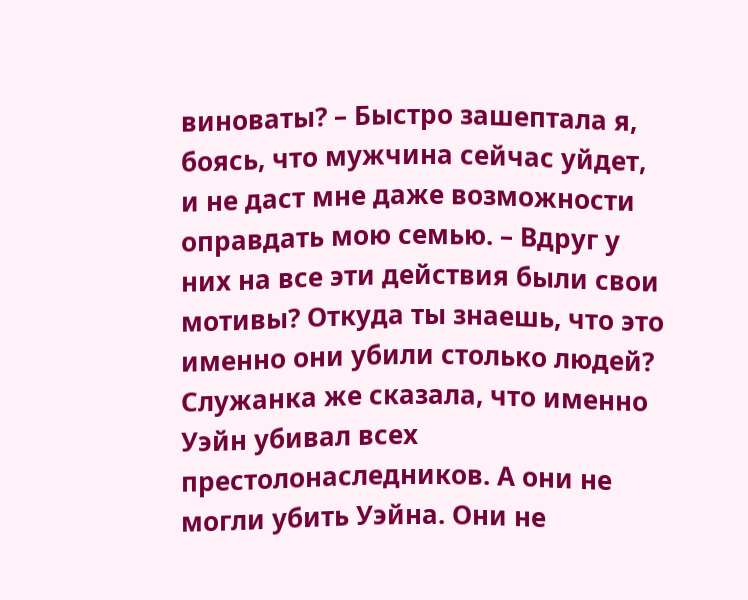виноваты? – Быстро зашептала я, боясь, что мужчина сейчас уйдет, и не даст мне даже возможности оправдать мою семью. – Вдруг у них на все эти действия были свои мотивы? Откуда ты знаешь, что это именно они убили столько людей? Служанка же сказала, что именно Уэйн убивал всех престолонаследников. А они не могли убить Уэйна. Они не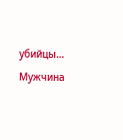убийцы…
Мужчина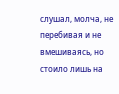слушал, молча, не перебивая и не вмешиваясь, но стоило лишь на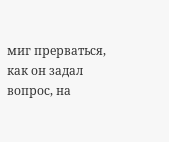миг прерваться, как он задал вопрос, на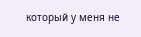который у меня не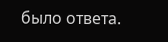было ответа.